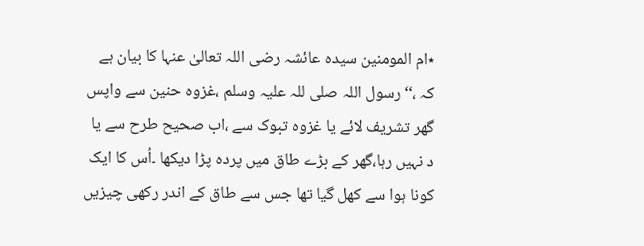٭ام المومنین سیدہ عائشہ رضی اللہ تعالیٰ عنہا کا بیان ہے کہ ،‘‘رسول اللہ صلی للہ علیہ وسلم ،غزوہ حنین سے واپس گھر تشریف لائے یا غزوہ تبوک سے ،اب صحیح طرح سے یا د نہیں رہا،گھر کے بڑے طاق میں پردہ پڑا دیکھا ۔اُس کا ایک کونا ہوا سے کھل گیا تھا جس سے طاق کے اندر رکھی چیزیں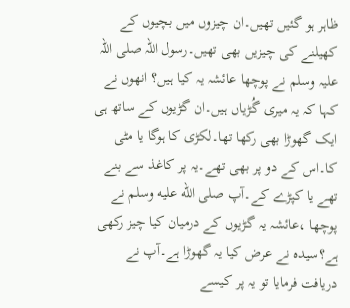ظاہر ہو گئیں تھیں۔ان چیزوں میں بچیوں کے کھیلنے کی چیزیں بھی تھیں۔رسول اللہ صلی اللہ علیہ وسلم نے پوچھا عائشہ یہ کیا ہیں؟ انھوں نے کہا کہ یہ میری گُڑیاں ہیں۔ان گڑیوں کے ساتھ ہی ایک گھوڑا بھی رکھا تھا۔لکڑی کا ہوگا یا مٹی کا۔اس کے دو پر بھی تھے۔یہ پر کاغذ سے بنے تھے یا کپڑے کے۔آپ صلى الله عليه وسلم نے پوچھا ،عائشہ یہ گڑیوں کے درمیان کیا چیز رکھی ہے؟سیدہ نے عرض کیا یہ گھوڑا ہے۔آپ نے دریافت فرمایا تو یہ پر کیسے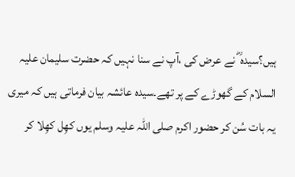ہیں؟سیدہ ؓ نے عرض کی ،آپ نے سنا نہیں کہ حضرت سلیمان علیہ السلام کے گھوڑے کے پر تھے۔سیدہ عائشہ بیان فرماتی ہیں کہ میری یہ بات سُن کر حضور اکرم صلی اللہ علیہ وسلم یوں کھِل کھِلا کر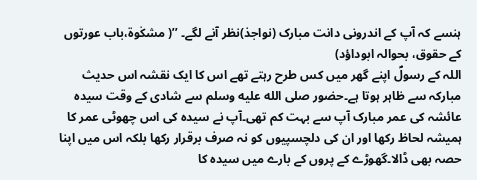ہنسے کہ آپ کے اندرونی دانت مبارک (نواجذ)نظر آنے لگے۔ ’’( مشکٰوۃ،باب عورتوں کے حقوق، بحوالہ ابوداؤد)
اللہ کے رسولؐ اپنے گھر میں کس طرح رہتے تھے اس کا ایک نقشہ اس حدیث مبارکہ سے ظاہر ہوتا ہے۔حضور صلى الله عليه وسلم سے شادی کے وقت سیدہ عائشہ کی عمر مبارک آپ سے بہت کم تھی۔آپ نے سیدہ کی اس چھوٹی عمر کا ہمیشہ لحاظ رکھا اور ان کی دلچسپیوں کو نہ صرف برقرار رکھا بلکہ اس میں اپنا حصہ بھی ڈالا۔گھوڑے کے پروں کے بارے میں سیدہ کا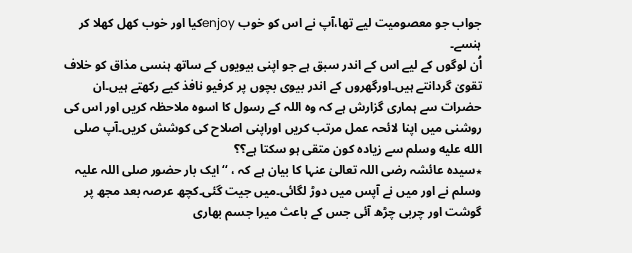جواب جو معصومیت لیے تھا،آپ نے اس کو خوب enjoyکیا اور خوب کھل کھلا کر ہنسے۔
اُن لوگوں کے لیے اس کے اندر سبق ہے جو اپنی بیویوں کے ساتھ ہنسی مذاق کو خلاف تقویٰ گردانتے ہیں۔اورگھروں کے اندر بیوی بچوں پر کرفیو نافذ کیے رکھتے ہیں۔ان حضرات سے ہماری گزارش ہے کہ وہ اللہ کے رسول کا اسوہ ملاحظہ کریں اور اس کی روشنی میں اپنا لائحہ عمل مرتب کریں اوراپنی اصلاح کی کوشش کریں۔آپ صلى الله عليه وسلم سے زیادہ کون متقی ہو سکتا ہے؟؟
٭سیدہ عائشہ رضی اللہ تعالیٰ عنہا کا بیان ہے کہ ، ‘‘ ایک بار حضور صلی اللہ علیہ وسلم نے اور میں نے آپس میں دوڑ لگائی۔میں جیت گئی۔کچھ عرصہ بعد مجھ پر گوشت اور چربی چڑھ آئی جس کے باعث میرا جسم بھاری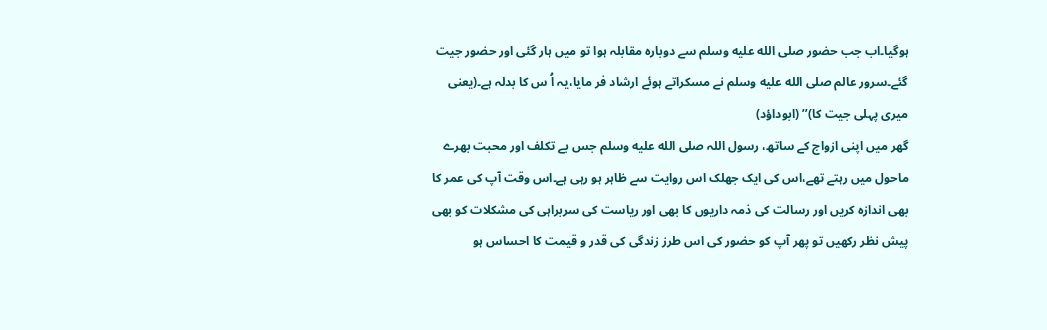ہوگیا۔اب جب حضور صلى الله عليه وسلم سے دوبارہ مقابلہ ہوا تو میں ہار گئی اور حضور جیت گئے۔سرور عالم صلى الله عليه وسلم نے مسکراتے ہوئے ارشاد فر مایا،یہ اُ س کا بدلہ ہے۔(یعنی میری پہلی جیت کا)’’ (ابوداؤد)
گھر میں اپنی ازواج کے ساتھ، رسول اللہ صلى الله عليه وسلم جس بے تکلف اور محبت بھرے ماحول میں رہتے تھے،اس کی ایک جھلک اس روایت سے ظاہر ہو رہی ہے۔اس وقت آپ کی عمر کا بھی اندازہ کریں اور رسالت کی ذمہ داریوں کا بھی اور ریاست کی سربراہی کی مشکلات کو بھی پیش نظر رکھیں تو پھر آپ کو حضور کی اس طرز زندگی کی قدر و قیمت کا احساس ہو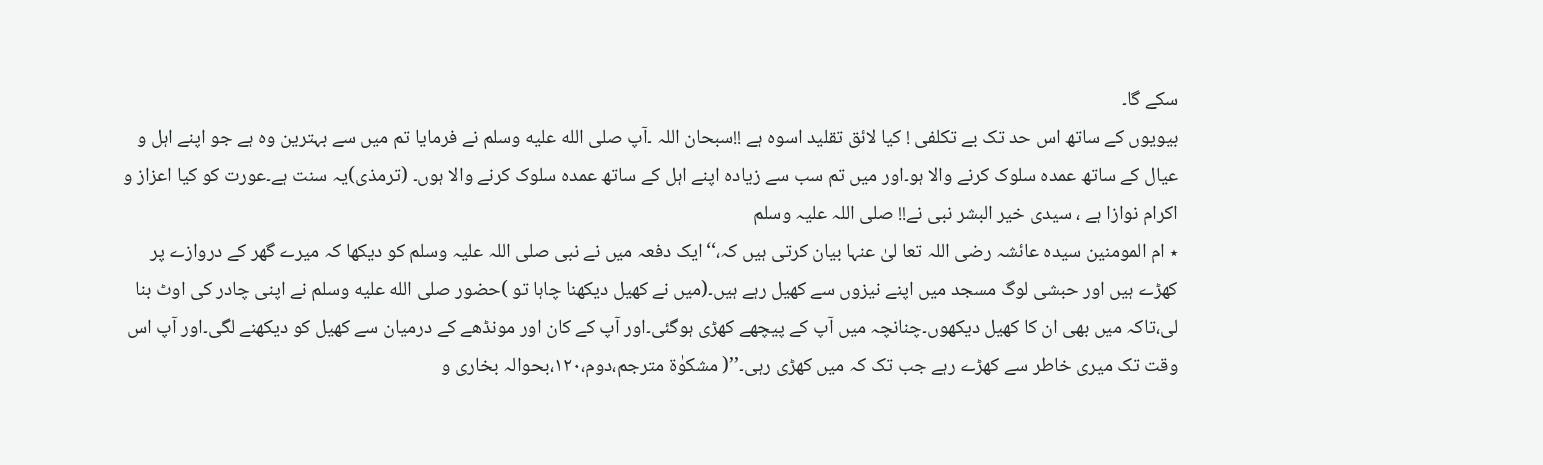سکے گا۔
بیویوں کے ساتھ اس حد تک بے تکلفی ! کیا لائق تقلید اسوہ ہے !!سبحان اللہ ۔آپ صلى الله عليه وسلم نے فرمایا تم میں سے بہترین وہ ہے جو اپنے اہل و عیال کے ساتھ عمدہ سلوک کرنے والا ہو۔اور میں تم سب سے زیادہ اپنے اہل کے ساتھ عمدہ سلوک کرنے والا ہوں۔ (ترمذی)یہ سنت ہے۔عورت کو کیا اعزاز و اکرام نوازا ہے ، سیدی خیر البشر نبی نے!! صلی اللہ علیہ وسلم
٭ ام المومنین سیدہ عائشہ رضی اللہ تعا لیٰ عنہا بیان کرتی ہیں کہ،‘‘ایک دفعہ میں نے نبی صلی اللہ علیہ وسلم کو دیکھا کہ میرے گھر کے دروازے پر کھڑے ہیں اور حبشی لوگ مسجد میں اپنے نیزوں سے کھیل رہے ہیں۔(میں نے کھیل دیکھنا چاہا تو )حضور صلى الله عليه وسلم نے اپنی چادر کی اوٹ بنا لی،تاکہ میں بھی ان کا کھیل دیکھوں۔چنانچہ میں آپ کے پیچھے کھڑی ہوگئی۔اور آپ کے کان اور مونڈھے کے درمیان سے کھیل کو دیکھنے لگی۔اور آپ اس وقت تک میری خاطر سے کھڑے رہے جب تک کہ میں کھڑی رہی۔’’( مشکوٰۃ مترجم،دوم،۱۲۰،بحوالہ بخاری و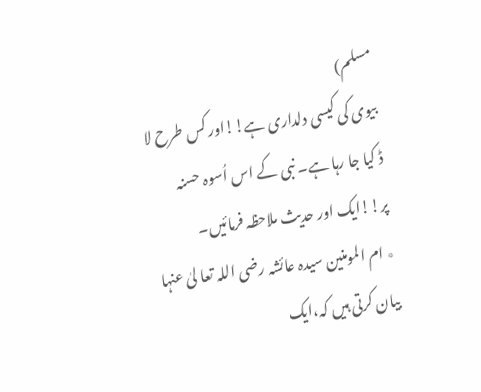مسلم)
بیوی کی کیسی دلداری ہے!!اور کس طرح لا ڈ کیا جا رہا ہے۔ نبی کے اس اُسوہ حسنہ پر!!ایک اور حدیث ملاحظہ فرمائیں۔
٭ ام المومنین سیدہ عائشہ رضی اللہ تعا لیٰ عنہا بیان کرتی ہیں کہ،ایک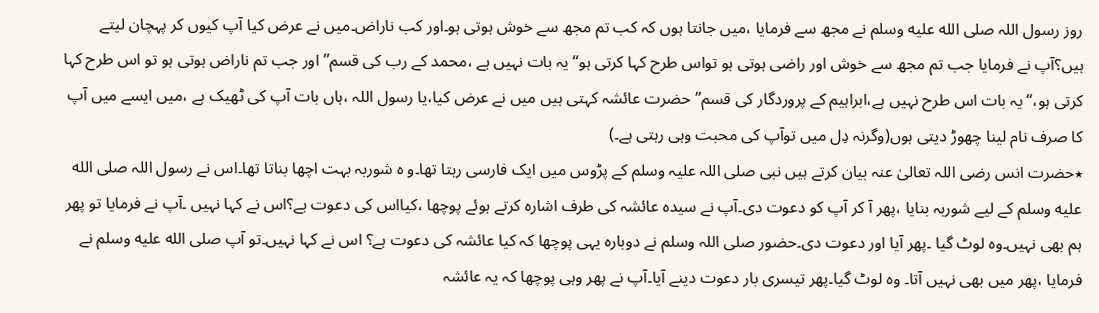روز رسول اللہ صلى الله عليه وسلم نے مجھ سے فرمایا ،میں جانتا ہوں کہ کب تم مجھ سے خوش ہوتی ہو۔اور کب ناراض۔میں نے عرض کیا آپ کیوں کر پہچان لیتے ہیں؟آپ نے فرمایا جب تم مجھ سے خوش اور راضی ہوتی ہو تواس طرح کہا کرتی ہو‘‘یہ بات نہیں ہے ،محمد کے رب کی قسم’’ اور جب تم ناراض ہوتی ہو تو اس طرح کہا کرتی ہو،‘‘یہ بات اس طرح نہیں ہے،ابراہیم کے پروردگار کی قسم’’حضرت عائشہ کہتی ہیں میں نے عرض کیا،یا رسول اللہ ،ہاں بات آپ کی ٹھیک ہے ،میں ایسے میں آپ کا صرف نام لینا چھوڑ دیتی ہوں(وگرنہ دِل میں توآپ کی محبت وہی رہتی ہے۔)
٭حضرت انس رضی اللہ تعالیٰ عنہ بیان کرتے ہیں نبی صلی اللہ علیہ وسلم کے پڑوس میں ایک فارسی رہتا تھا۔و ہ شوربہ بہت اچھا بناتا تھا۔اس نے رسول اللہ صلى الله عليه وسلم کے لیے شوربہ بنایا ،پھر آ کر آپ کو دعوت دی۔آپ نے سیدہ عائشہ کی طرف اشارہ کرتے ہوئے پوچھا ،کیااس کی دعوت ہے؟اس نے کہا نہیں ۔آپ نے فرمایا تو پھر ہم بھی نہیں۔وہ لوٹ گیا ۔پھر آیا اور دعوت دی۔حضور صلی اللہ وسلم نے دوبارہ یہی پوچھا کہ کیا عائشہ کی دعوت ہے؟ اس نے کہا نہیں۔تو آپ صلى الله عليه وسلم نے فرمایا ،پھر میں بھی نہیں آتا۔ وہ لوٹ گیا۔پھر تیسری بار دعوت دینے آیا۔آپ نے پھر وہی پوچھا کہ یہ عائشہ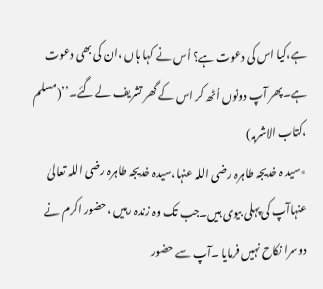ہے،کیا اس کی دعوت ہے؟ اُس نے کہا ہاں ،ان کی بھی دعوت ہے۔پھر آپ دونوں اُٹھ کر اس کے گھر تشریف لے گئے۔’’(مسلم ،کتاب الاشربہ)
٭سید ہ خدیجہ طاہرہ رضی اللہ عنہا،سیدہ خدیجہ طاہرہ رضی اللہ تعالیٰ عنہاآپ کی پہلی بیوی ہیں۔جب تک وہ زندہ رہیں ،حضور اکرم نے دوسرا نکاح نہیں فرمایا ۔آپ سے حضور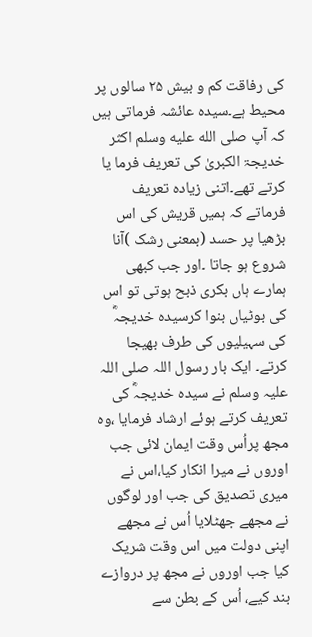کی رفاقت کم و بیش ۲۵ سالوں پر محیط ہے۔سیدہ عائشہ فرماتی ہیں کہ آپ صلى الله عليه وسلم اکثر خدیجۃ الکبریٰ کی تعریف فرما یا کرتے تھے۔اتنی زیادہ تعریف فرماتے کہ ہمیں قریش کی اس بڑھیا پر حسد (بمعنی رشک )آنا شروع ہو جاتا ۔اور جب کبھی ہمارے ہاں بکری ذبح ہوتی تو اس کی بوٹیاں بنوا کرسیدہ خدیجہؓ کی سہیلیوں کی طرف بھیجا کرتے۔ ایک بار رسول اللہ صلی اللہ علیہ وسلم نے سیدہ خدیجہؓ کی تعریف کرتے ہوئے ارشاد فرمایا ،وہ مجھ پراُس وقت ایمان لائی جب اوروں نے میرا انکار کیا،اس نے میری تصدیق کی جب اور لوگوں نے مجھے جھٹلایا اُس نے مجھے اپنی دولت میں اس وقت شریک کیا جب اوروں نے مجھ پر دروازے بند کیے، اُس کے بطن سے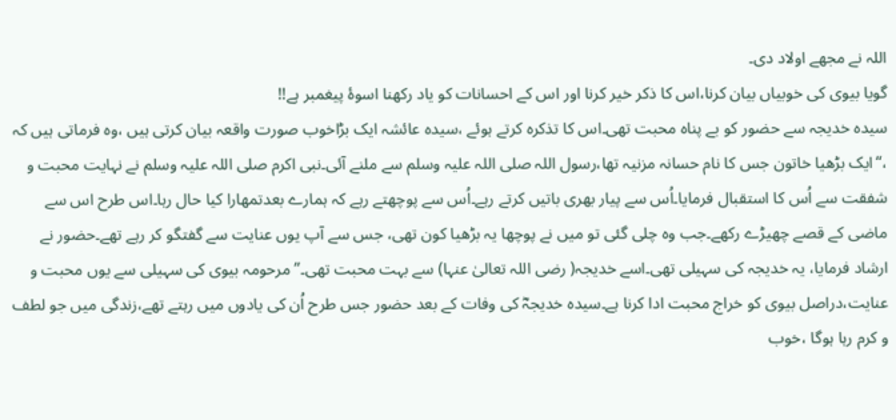اللہ نے مجھے اولاد دی۔
گویا بیوی کی خوبیاں بیان کرنا،اس کا ذکر خیر کرنا اور اس کے احسانات کو یاد رکھنا اسوۂ پیغمبر ہے!!
سیدہ خدیجہ سے حضور کو بے پناہ محبت تھی۔اس کا تذکرہ کرتے ہوئے ،سیدہ عائشہ ایک بڑاخوب صورت واقعہ بیان کرتی ہیں ،وہ فرماتی ہیں کہ ،‘‘ایک بڑھیا خاتون جس کا نام حسانہ مزنیہ تھا،رسول اللہ صلی اللہ علیہ وسلم سے ملنے آئی۔نبی اکرم صلی اللہ علیہ وسلم نے نہایت محبت و شفقت سے اُس کا استقبال فرمایا۔اُس سے پیار بھری باتیں کرتے رہے۔اُس سے پوچھتے رہے کہ ہمارے بعدتمھارا کیا حال رہا۔اس طرح اس سے ماضی کے قصے چھیڑے رکھے۔جب وہ چلی گئی تو میں نے پوچھا یہ بڑھیا کون تھی، جس سے آپ یوں عنایت سے گفتگو کر رہے تھے۔حضور نے ارشاد فرمایا، یہ خدیجہ کی سہیلی تھی۔اسے خدیجہ( رضی اللہ تعالیٰ عنہا) سے بہت محبت تھی۔’’مرحومہ بیوی کی سہیلی سے یوں محبت و عنایت،دراصل بیوی کو خراج محبت ادا کرنا ہے۔سیدہ خدیجہؓ کی وفات کے بعد حضور جس طرح اُن کی یادوں میں رہتے تھے،زندگی میں جو لطف و کرم رہا ہوگا ،خوب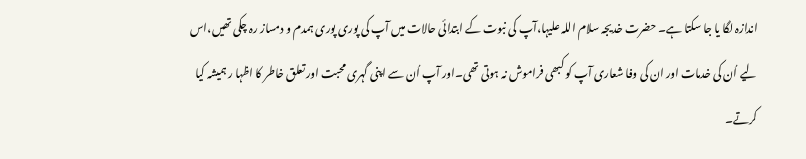اندازہ لگا یا جا سکتا ہے۔ حضرت خدیجہ سلام اللہ علیہا،آپ کی نبوت کے ابتدائی حالات میں آپ کی پوری پوری ہمدم و دمساز رہ چکی تھیں،اس لیے اُن کی خدمات اور ان کی وفا شعاری آپ کو کبھی فراموش نہ ہوتی تھی۔اور آپ اُن سے اپنی گہری محبت اور تعلق خاطر کا اظہا ر ہمیشہ کیا کرتے۔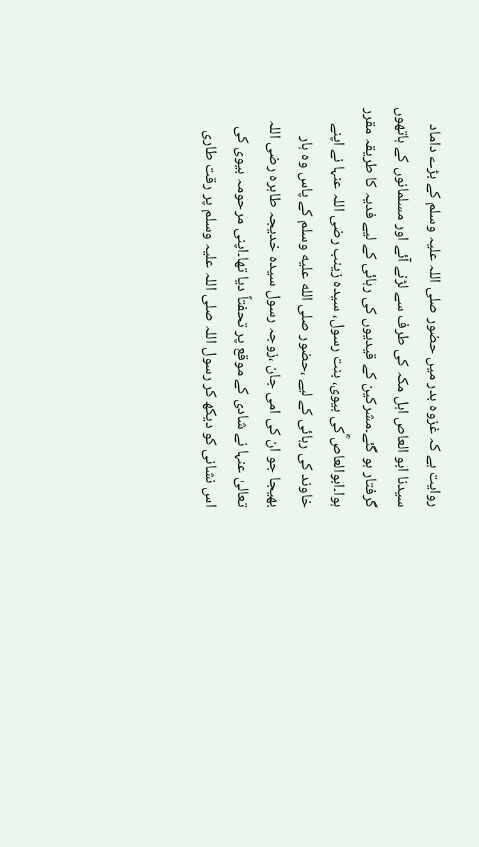روایت ہے کہ غزوہ بدر میں حضور صلی اللہ علیہ وسلم کے بڑے داماد سیدنا ابو العاص اہل مکہ کی طرف سے لڑنے آئے اور مسلمانوں کے ہاتھوں گرفتار ہو گئے۔مشرکین کے قیدیوں کی رہائی کے لیے فدیہ کا طریقہ مقرر ہوا۔ابوالعاص ؓکی بیوی، بنت رسول، سیدہ زینب رضی اللہ عنہا نے اپنے خاوند کی رہائی کے لیے ،حضور صلى الله عليه وسلم کے پاس وہ ہار بھیجا جو ان کی امی جان ،زوجہ رسول سیدہ خدیجہ طاہرہ رضی اللہ تعالیٰ عنہا نے شادی کے موقع پر تحفتاً دیا تھا۔اپنی مرحومہ بیوی کی اس نشانی کو دیکھ کر رسول اللہ صلی اللہ علیہ وسلم پر رقت طاری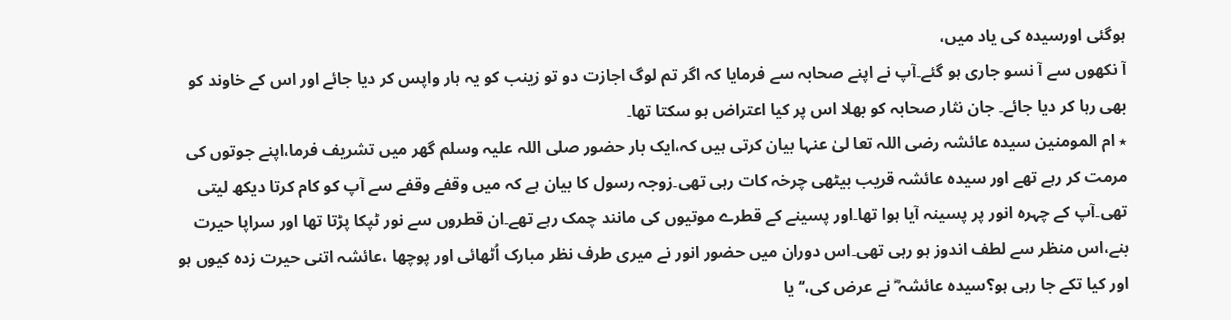ہوگئی اورسیدہ کی یاد میں،
آ نکھوں سے آ نسو جاری ہو گئے۔آپ نے اپنے صحابہ سے فرمایا کہ اگر تم لوگ اجازت دو تو زینب کو یہ ہار واپس کر دیا جائے اور اس کے خاوند کو بھی رہا کر دیا جائے۔ جان نثار صحابہ کو بھلا اس پر کیا اعتراض ہو سکتا تھا۔
٭ ام المومنین سیدہ عائشہ رضی اللہ تعا لیٰ عنہا بیان کرتی ہیں کہ،ایک بار حضور صلی اللہ علیہ وسلم گھر میں تشریف فرما،اپنے جوتوں کی مرمت کر رہے تھے اور سیدہ عائشہ قریب بیٹھی چرخہ کات رہی تھی۔زوجہ رسول کا بیان ہے کہ میں وقفے وقفے سے آپ کو کام کرتا دیکھ لیتی تھی۔آپ کے چہرہ انور پر پسینہ آیا ہوا تھا۔اور پسینے کے قطرے موتیوں کی مانند چمک رہے تھے۔ان قطروں سے نور ٹپکا پڑتا تھا اور سراپا حیرت بنے،اس منظر سے لطف اندوز ہو رہی تھی۔اس دوران میں حضور انور نے میری طرف نظر مبارک اُٹھائی اور پوچھا ،عائشہ اتنی حیرت زدہ کیوں ہو اور کیا تکے جا رہی ہو؟سیدہ عائشہ ؓ نے عرض کی،‘‘ یا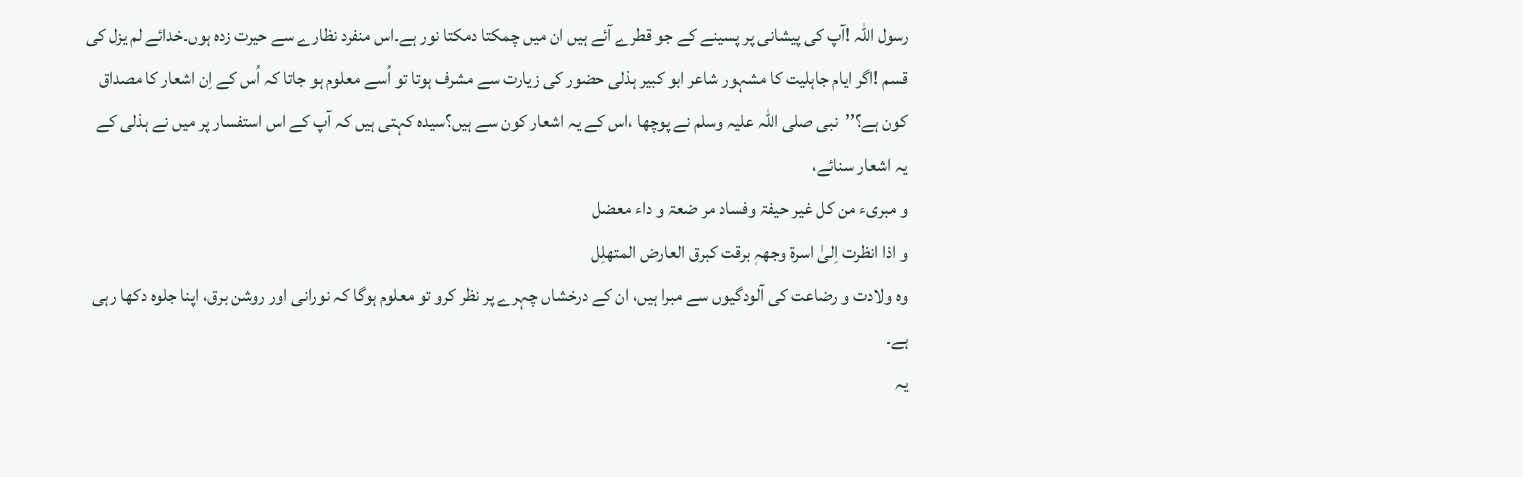رسول اللہ !آپ کی پیشانی پر پسینے کے جو قطرے آئے ہیں ان میں چمکتا دمکتا نور ہے۔اس منفرد نظارے سے حیرت زدہ ہوں۔خدائے لم یزل کی قسم !اگر ایام جاہلیت کا مشہور شاعر ابو کبیر ہذلی حضور کی زیارت سے مشرف ہوتا تو اُسے معلوم ہو جاتا کہ اُس کے اِن اشعار کا مصداق کون ہے؟’’نبی صلی اللہ علیہ وسلم نے پوچھا ،اس کے یہ اشعار کون سے ہیں؟سیدہ کہتی ہیں کہ آپ کے اس استفسار پر میں نے ہذلی کے یہ اشعار سنائے،
و مبریء من کل غیر حیفۃ وفساد مر ضعۃ و داء معضل
و اذا انظرت اِلیٰ اسرۃ وجھہٖ برقت کبرق العارض المتھلِل
وہ ولادت و رضاعت کی آلودگیوں سے مبرا ہیں، ان کے درخشاں چہرے پر نظر کرو تو معلوم ہوگا کہ نورانی اور روشن برق، اپنا جلوہ دکھا رہی ہے۔
یہ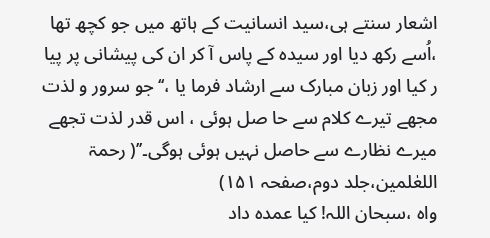اشعار سنتے ہی،سید انسانیت کے ہاتھ میں جو کچھ تھا ،اُسے رکھ دیا اور سیدہ کے پاس آ کر ان کی پیشانی پر پیا ر کیا اور زبان مبارک سے ارشاد فرما یا ،‘‘جو سرور و لذت مجھے تیرے کلام سے حا صل ہوئی ، اس قدر لذت تجھے میرے نظارے سے حاصل نہیں ہوئی ہوگی۔’’( رحمۃ اللعٰلمین،جلد دوم،صفحہ ۱۵۱)
واہ ،سبحان اللہ! کیا عمدہ داد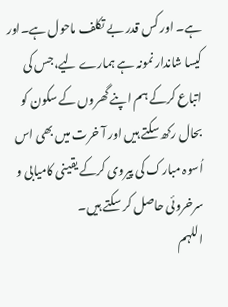ہے۔ اور کس قدر بے تکلف ماحول ہے۔اور کیسا شاندار نمونہ ہے ہمارے لیے،جس کی اتباع کرکے ہم اپنے گھروں کے سکون کو بحال رکھ سکتے ہیں اور آ خرت میں بھی اس اُسوہ مبارک کی پیروی کرکے یقینی کامیابی و سرخروئی حاصل کر سکتے ہیں۔
اللہم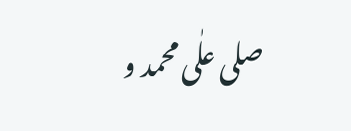صلی علٰی محمد و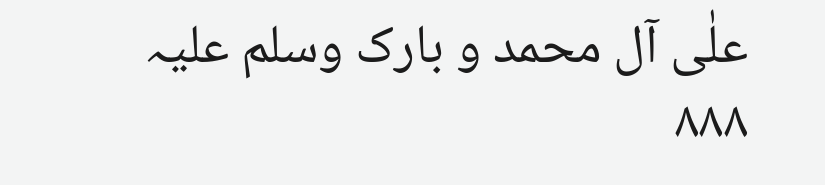علٰی آل محمد و بارک وسلم علیہ ۸۸۸